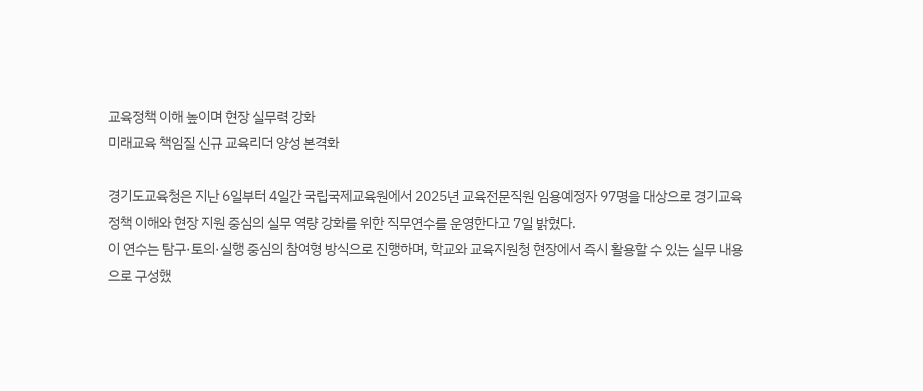교육정책 이해 높이며 현장 실무력 강화
미래교육 책임질 신규 교육리더 양성 본격화

경기도교육청은 지난 6일부터 4일간 국립국제교육원에서 2025년 교육전문직원 임용예정자 97명을 대상으로 경기교육정책 이해와 현장 지원 중심의 실무 역량 강화를 위한 직무연수를 운영한다고 7일 밝혔다.
이 연수는 탐구·토의·실행 중심의 참여형 방식으로 진행하며, 학교와 교육지원청 현장에서 즉시 활용할 수 있는 실무 내용으로 구성했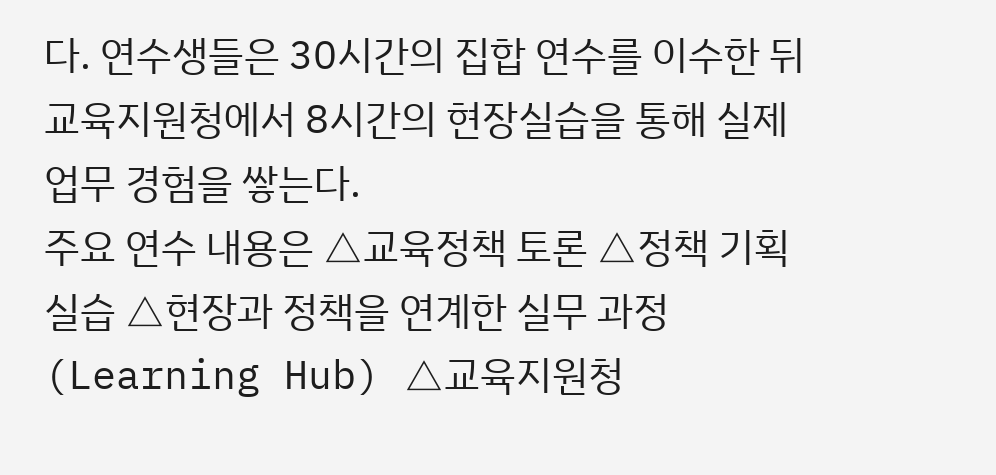다. 연수생들은 30시간의 집합 연수를 이수한 뒤 교육지원청에서 8시간의 현장실습을 통해 실제 업무 경험을 쌓는다.
주요 연수 내용은 △교육정책 토론 △정책 기획 실습 △현장과 정책을 연계한 실무 과정(Learning Hub) △교육지원청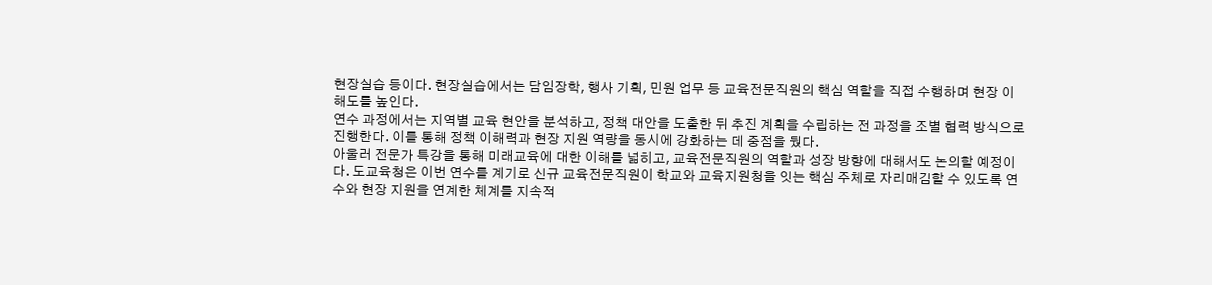현장실습 등이다. 현장실습에서는 담임장학, 행사 기획, 민원 업무 등 교육전문직원의 핵심 역할을 직접 수행하며 현장 이해도를 높인다.
연수 과정에서는 지역별 교육 현안을 분석하고, 정책 대안을 도출한 뒤 추진 계획을 수립하는 전 과정을 조별 협력 방식으로 진행한다. 이를 통해 정책 이해력과 현장 지원 역량을 동시에 강화하는 데 중점을 뒀다.
아울러 전문가 특강을 통해 미래교육에 대한 이해를 넓히고, 교육전문직원의 역할과 성장 방향에 대해서도 논의할 예정이다. 도교육청은 이번 연수를 계기로 신규 교육전문직원이 학교와 교육지원청을 잇는 핵심 주체로 자리매김할 수 있도록 연수와 현장 지원을 연계한 체계를 지속적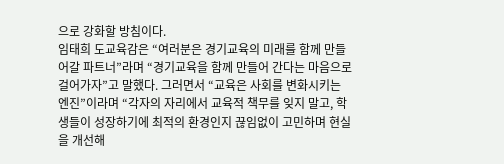으로 강화할 방침이다.
임태희 도교육감은 “여러분은 경기교육의 미래를 함께 만들어갈 파트너”라며 “경기교육을 함께 만들어 간다는 마음으로 걸어가자”고 말했다. 그러면서 “교육은 사회를 변화시키는 엔진”이라며 “각자의 자리에서 교육적 책무를 잊지 말고, 학생들이 성장하기에 최적의 환경인지 끊임없이 고민하며 현실을 개선해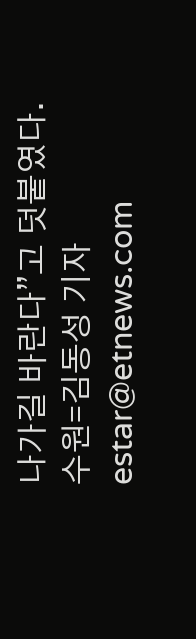나가길 바란다”고 덧붙였다.
수원=김동성 기자 estar@etnews.com